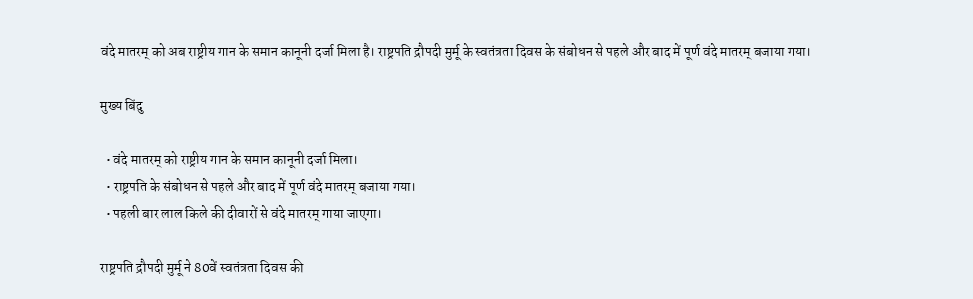वंदे मातरम् को अब राष्ट्रीय गान के समान कानूनी दर्जा मिला है। राष्ट्रपति द्रौपदी मुर्मू के स्वतंत्रता दिवस के संबोधन से पहले और बाद में पूर्ण वंदे मातरम् बजाया गया।

मुख्य बिंदु

  • वंदे मातरम् को राष्ट्रीय गान के समान कानूनी दर्जा मिला।
  • राष्ट्रपति के संबोधन से पहले और बाद में पूर्ण वंदे मातरम् बजाया गया।
  • पहली बार लाल किले की दीवारों से वंदे मातरम् गाया जाएगा।

राष्ट्रपति द्रौपदी मुर्मू ने 80वें स्वतंत्रता दिवस की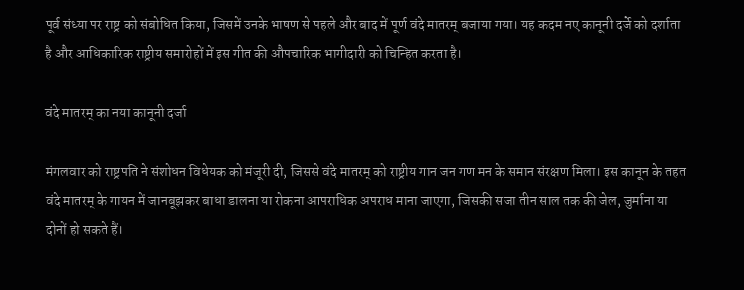पूर्व संध्या पर राष्ट्र को संबोधित किया, जिसमें उनके भाषण से पहले और बाद में पूर्ण वंदे मातरम् बजाया गया। यह कदम नए कानूनी दर्जे को दर्शाता है और आधिकारिक राष्ट्रीय समारोहों में इस गीत की औपचारिक भागीदारी को चिन्हित करता है।

वंदे मातरम् का नया कानूनी दर्जा

मंगलवार को राष्ट्रपति ने संशोधन विधेयक को मंजूरी दी, जिससे वंदे मातरम् को राष्ट्रीय गान जन गण मन के समान संरक्षण मिला। इस कानून के तहत वंदे मातरम् के गायन में जानबूझकर बाधा डालना या रोकना आपराधिक अपराध माना जाएगा, जिसकी सजा तीन साल तक की जेल, जुर्माना या दोनों हो सकते हैं।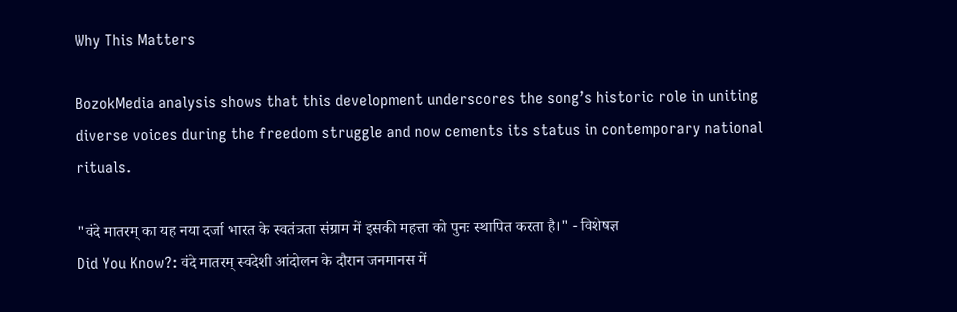Why This Matters

BozokMedia analysis shows that this development underscores the song’s historic role in uniting diverse voices during the freedom struggle and now cements its status in contemporary national rituals.

"वंदे मातरम् का यह नया दर्जा भारत के स्वतंत्रता संग्राम में इसकी महत्ता को पुनः स्थापित करता है।" - विशेषज्ञ
Did You Know?: वंदे मातरम् स्वदेशी आंदोलन के दौरान जनमानस में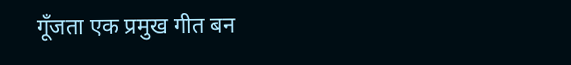गूँजता एक प्रमुख गीत बन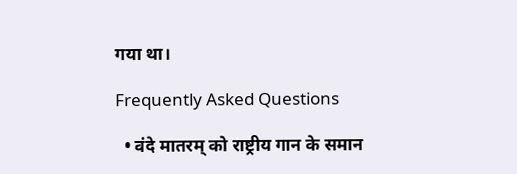गया था।

Frequently Asked Questions

  • वंदे मातरम् को राष्ट्रीय गान के समान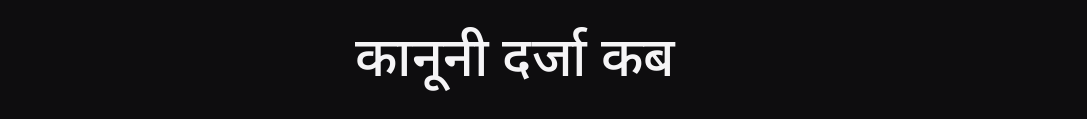कानूनी दर्जा कब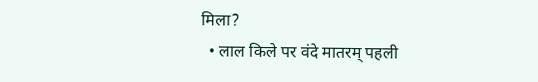मिला?
  • लाल किले पर वंदे मातरम् पहली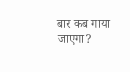बार कब गाया जाएगा?